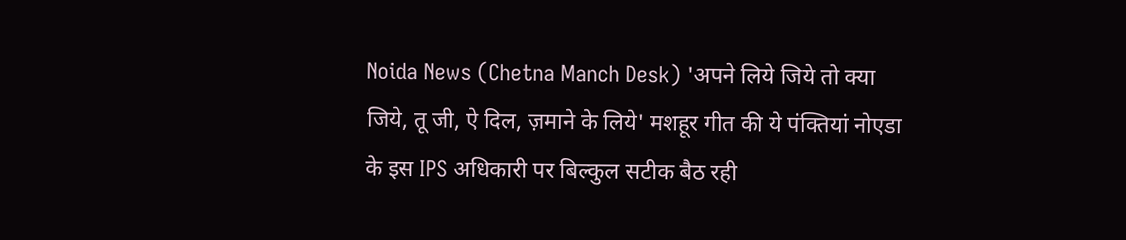Noida News (Chetna Manch Desk) 'अपने लिये जिये तो क्या जिये, तू जी, ऐ दिल, ज़माने के लिये' मशहूर गीत की ये पंक्तियां नोएडा के इस IPS अधिकारी पर बिल्कुल सटीक बैठ रही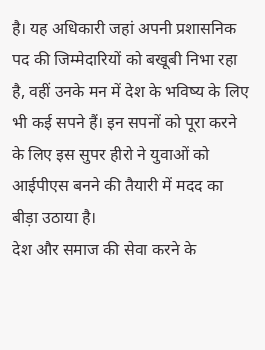है। यह अधिकारी जहां अपनी प्रशासनिक पद की जिम्मेदारियों को बखूबी निभा रहा है, वहीं उनके मन में देश के भविष्य के लिए भी कई सपने हैं। इन सपनों को पूरा करने के लिए इस सुपर हीरो ने युवाओं को आईपीएस बनने की तैयारी में मदद का बीड़ा उठाया है।
देश और समाज की सेवा करने के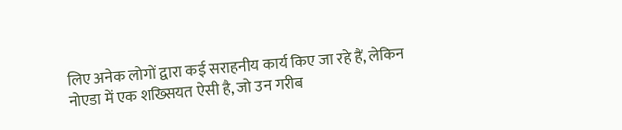लिए अनेक लोगों द्वारा कई सराहनीय कार्य किए जा रहे हैं, लेकिन नोएडा में एक शख्सियत ऐसी है, जो उन गरीब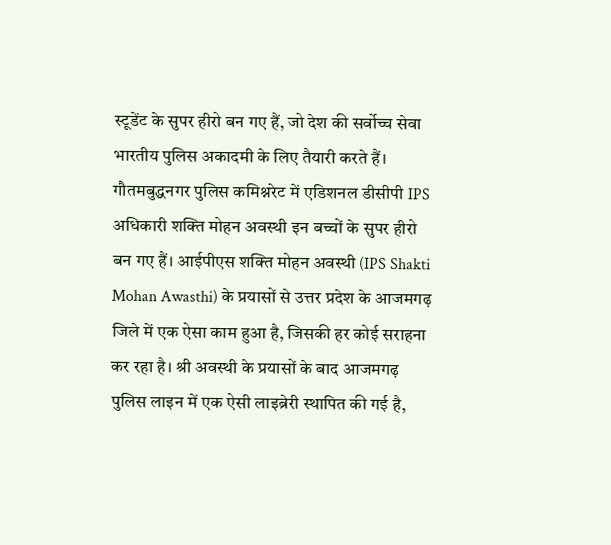स्टूडेंट के सुपर हीरो बन गए हैं, जो देश की सर्वोच्च सेवा भारतीय पुलिस अकादमी के लिए तैयारी करते हैं। गौतमबुद्धनगर पुलिस कमिश्नरेट में एडिशनल डीसीपी IPS अधिकारी शक्ति मोहन अवस्थी इन बच्चों के सुपर हीरो बन गए हैं। आईपीएस शक्ति मोहन अवस्थी (IPS Shakti Mohan Awasthi) के प्रयासों से उत्तर प्रदेश के आजमगढ़ जिले में एक ऐसा काम हुआ है, जिसकी हर कोई सराहना कर रहा है। श्री अवस्थी के प्रयासों के बाद आजमगढ़ पुलिस लाइन में एक ऐसी लाइब्रेरी स्थापित की गई है,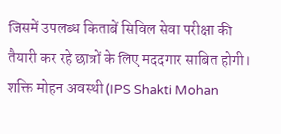जिसमें उपलब्ध किताबें सिविल सेवा परीक्षा की तैयारी कर रहे छात्रों के लिए मददगार साबित होगी।
शक्ति मोहन अवस्थी (IPS Shakti Mohan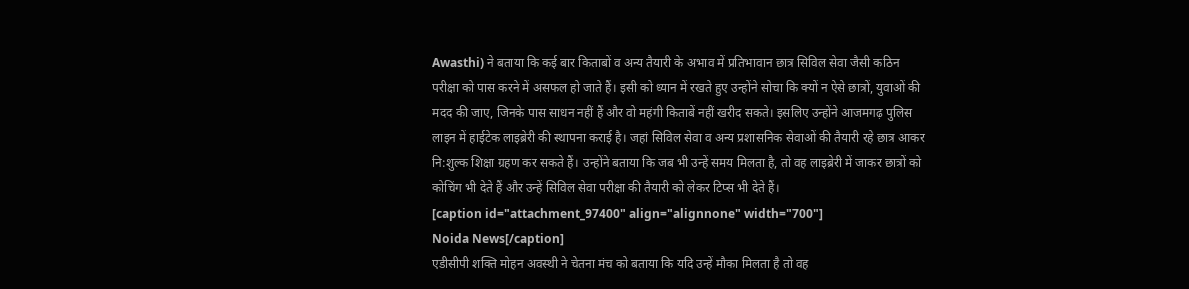Awasthi) ने बताया कि कई बार किताबों व अन्य तैयारी के अभाव में प्रतिभावान छात्र सिविल सेवा जैसी कठिन परीक्षा को पास करने में असफल हो जाते हैं। इसी को ध्यान में रखते हुए उन्होंने सोचा कि क्यों न ऐसे छात्रों, युवाओं की मदद की जाए, जिनके पास साधन नहीं हैं और वो महंगी किताबें नहीं खरीद सकते। इसलिए उन्होंने आजमगढ़ पुलिस लाइन में हाईटेक लाइब्रेरी की स्थापना कराई है। जहां सिविल सेवा व अन्य प्रशासनिक सेवाओं की तैयारी रहे छात्र आकर नि:शुल्क शिक्षा ग्रहण कर सकते हैं। उन्होंने बताया कि जब भी उन्हें समय मिलता है, तो वह लाइब्रेरी में जाकर छात्रों को कोचिंग भी देते हैं और उन्हें सिविल सेवा परीक्षा की तैयारी को लेकर टिप्स भी देते हैं।
[caption id="attachment_97400" align="alignnone" width="700"]
Noida News[/caption]
एडीसीपी शक्ति मोहन अवस्थी ने चेतना मंच को बताया कि यदि उन्हें मौका मिलता है तो वह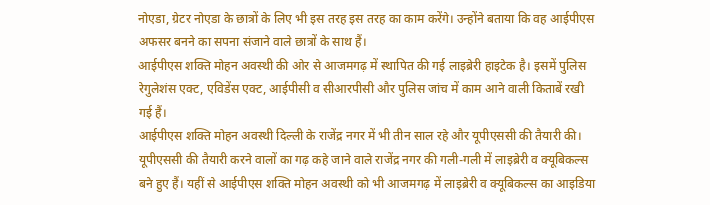नोएडा, ग्रेटर नोएडा के छात्रों के लिए भी इस तरह इस तरह का काम करेंगे। उन्होंने बताया कि वह आईपीएस अफसर बनने का सपना संजाने वाले छात्रों के साथ हैं।
आईपीएस शक्ति मोहन अवस्थी की ओर से आजमगढ़ में स्थापित की गई लाइब्रेरी हाइटेक है। इसमें पुलिस रेगुलेशंस एक्ट, एविडेंस एक्ट, आईपीसी व सीआरपीसी और पुलिस जांच में काम आने वाली किताबें रखी गई हैं।
आईपीएस शक्ति मोहन अवस्थी दिल्ली के राजेंद्र नगर में भी तीन साल रहे और यूपीएससी की तैयारी की। यूपीएससी की तैयारी करने वालों का गढ़ कहे जाने वाले राजेंद्र नगर की गली-गली में लाइब्रेरी व क्यूबिकल्स बने हुए हैं। यहीं से आईपीएस शक्ति मोहन अवस्थी को भी आजमगढ़ में लाइब्रेरी व क्यूबिकल्स का आइडिया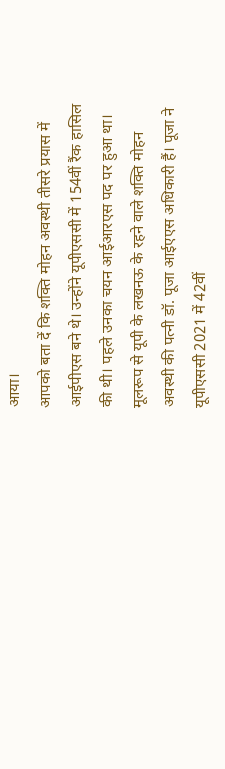आया।
आपको बता दें कि शक्ति मोहन अवस्थी तीसरे प्रयास में आईपीएस बने थे। उन्होंने यूपीएससी में 154वीं रैंक हासिल की थी। पहले उनका चयन आईआरएस पद पर हुआ था। मूलरूप से यूपी के लखनऊ के रहने वाले शक्ति मोहन अवस्थी की पत्नी डॉ. पूजा आईएएस अधिकारी हैं। पूजा ने यूपीएससी 2021 में 42वीं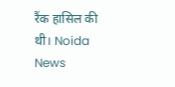रैंक हासिल की थी। Noida News